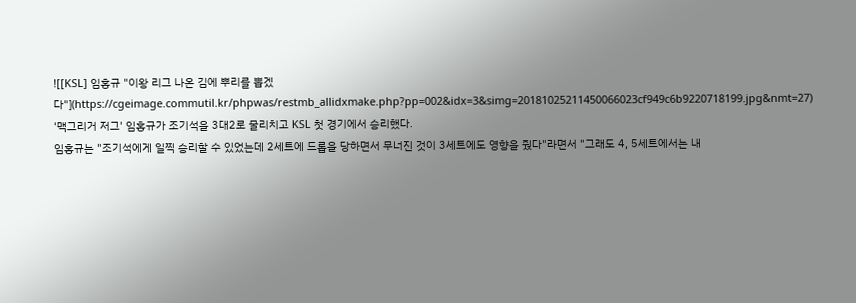![[KSL] 임홍규 "이왕 리그 나온 김에 뿌리를 뽑겠다"](https://cgeimage.commutil.kr/phpwas/restmb_allidxmake.php?pp=002&idx=3&simg=20181025211450066023cf949c6b9220718199.jpg&nmt=27)
'맥그리거 저그' 임홍규가 조기석을 3대2로 물리치고 KSL 첫 경기에서 승리했다.
임홍규는 "조기석에게 일찍 승리할 수 있었는데 2세트에 드롭을 당하면서 무너진 것이 3세트에도 영향을 줬다"라면서 "그래도 4, 5세트에서는 내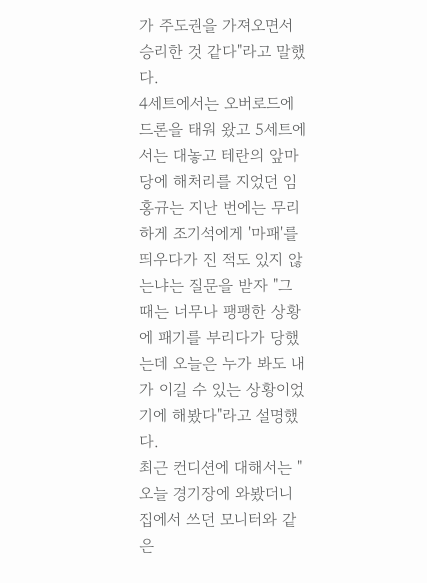가 주도권을 가져오면서 승리한 것 같다"라고 말했다.
4세트에서는 오버로드에 드론을 태워 왔고 5세트에서는 대놓고 테란의 앞마당에 해처리를 지었던 임홍규는 지난 번에는 무리하게 조기석에게 '마패'를 띄우다가 진 적도 있지 않는냐는 질문을 받자 "그 때는 너무나 팽팽한 상황에 패기를 부리다가 당했는데 오늘은 누가 봐도 내가 이길 수 있는 상황이었기에 해봤다"라고 설명했다.
최근 컨디션에 대해서는 "오늘 경기장에 와봤더니 집에서 쓰던 모니터와 같은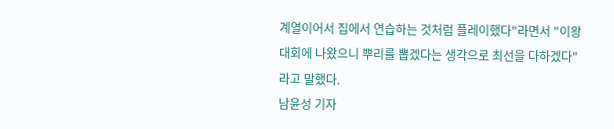계열이어서 집에서 연습하는 것처럼 플레이했다"라면서 "이왕 대회에 나왔으니 뿌리를 뽑겠다는 생각으로 최선을 다하겠다"라고 말했다.
남윤성 기자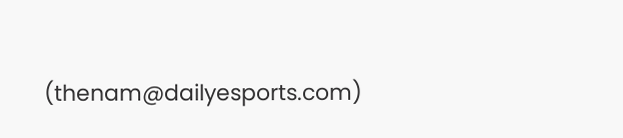(thenam@dailyesports.com)